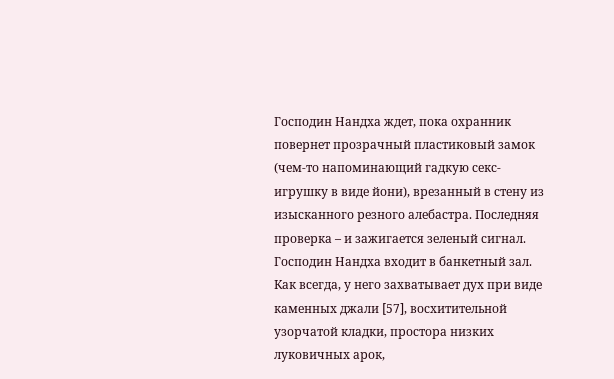Господин Нандха ждет, пока охранник повернет прозрачный пластиковый замок (чем-то напоминающий гадкую секс-игрушку в виде йони), врезанный в стену из изысканного резного алебастра. Последняя проверка – и зажигается зеленый сигнал. Господин Нандха входит в банкетный зал. Как всегда, у него захватывает дух при виде каменных джали [57], восхитительной узорчатой кладки, простора низких луковичных арок,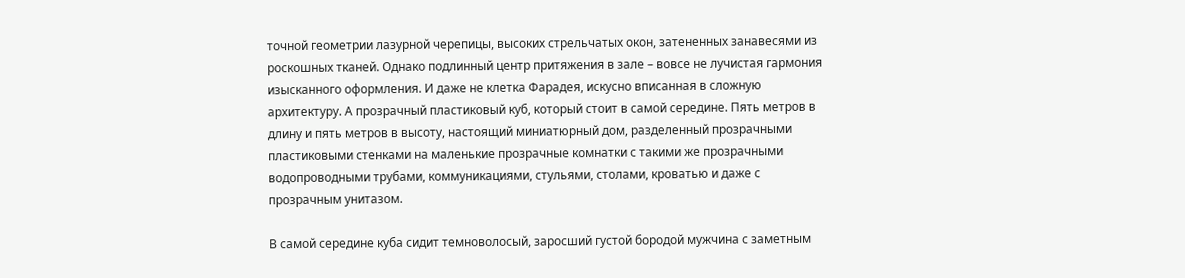точной геометрии лазурной черепицы, высоких стрельчатых окон, затененных занавесями из роскошных тканей. Однако подлинный центр притяжения в зале – вовсе не лучистая гармония изысканного оформления. И даже не клетка Фарадея, искусно вписанная в сложную архитектуру. А прозрачный пластиковый куб, который стоит в самой середине. Пять метров в длину и пять метров в высоту, настоящий миниатюрный дом, разделенный прозрачными пластиковыми стенками на маленькие прозрачные комнатки с такими же прозрачными водопроводными трубами, коммуникациями, стульями, столами, кроватью и даже с прозрачным унитазом.

В самой середине куба сидит темноволосый, заросший густой бородой мужчина с заметным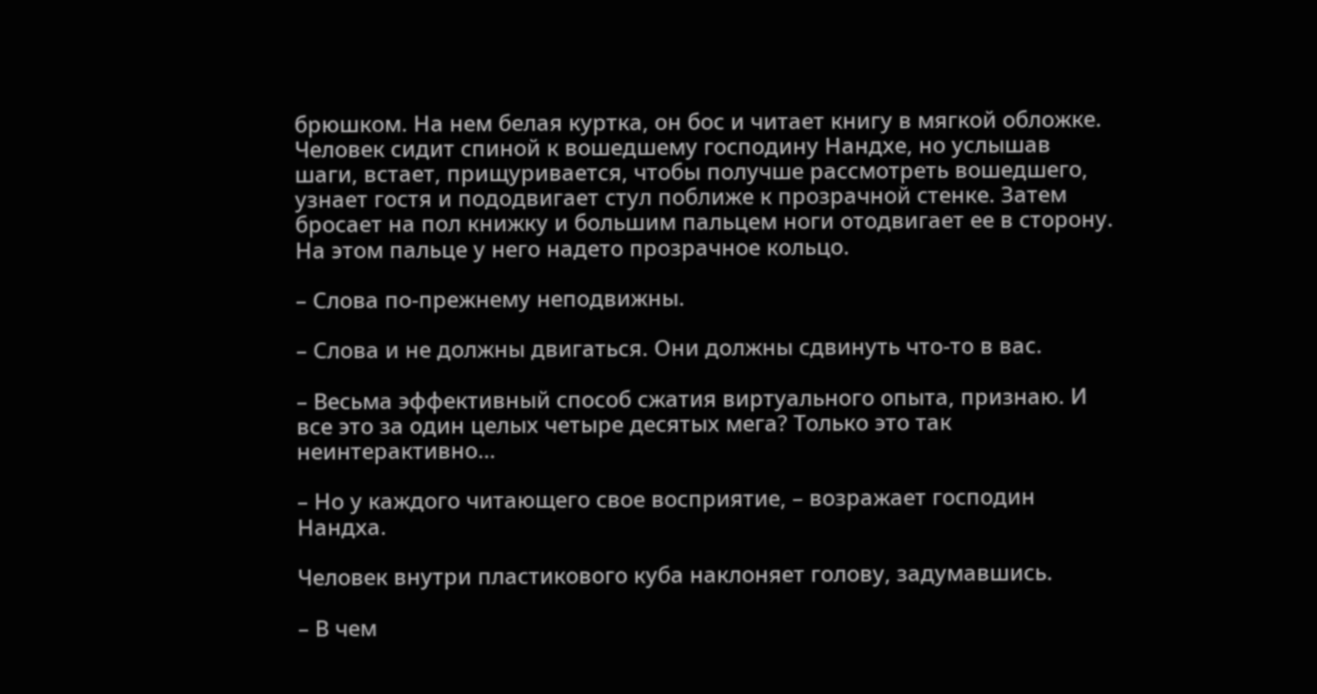брюшком. На нем белая куртка, он бос и читает книгу в мягкой обложке. Человек сидит спиной к вошедшему господину Нандхе, но услышав шаги, встает, прищуривается, чтобы получше рассмотреть вошедшего, узнает гостя и пододвигает стул поближе к прозрачной стенке. Затем бросает на пол книжку и большим пальцем ноги отодвигает ее в сторону. На этом пальце у него надето прозрачное кольцо.

– Слова по-прежнему неподвижны.

– Слова и не должны двигаться. Они должны сдвинуть что-то в вас.

– Весьма эффективный способ сжатия виртуального опыта, признаю. И все это за один целых четыре десятых мега? Только это так неинтерактивно…

– Но у каждого читающего свое восприятие, – возражает господин Нандха.

Человек внутри пластикового куба наклоняет голову, задумавшись.

– В чем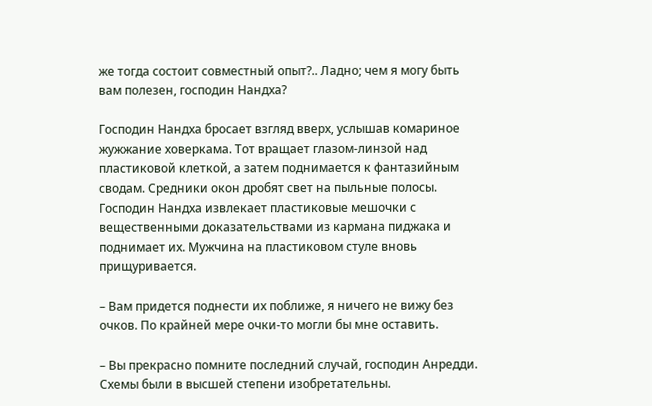же тогда состоит совместный опыт?.. Ладно; чем я могу быть вам полезен, господин Нандха?

Господин Нандха бросает взгляд вверх, услышав комариное жужжание ховеркама. Тот вращает глазом-линзой над пластиковой клеткой, а затем поднимается к фантазийным сводам. Средники окон дробят свет на пыльные полосы. Господин Нандха извлекает пластиковые мешочки с вещественными доказательствами из кармана пиджака и поднимает их. Мужчина на пластиковом стуле вновь прищуривается.

– Вам придется поднести их поближе, я ничего не вижу без очков. По крайней мере очки-то могли бы мне оставить.

– Вы прекрасно помните последний случай, господин Анредди. Схемы были в высшей степени изобретательны.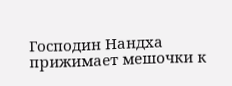Господин Нандха прижимает мешочки к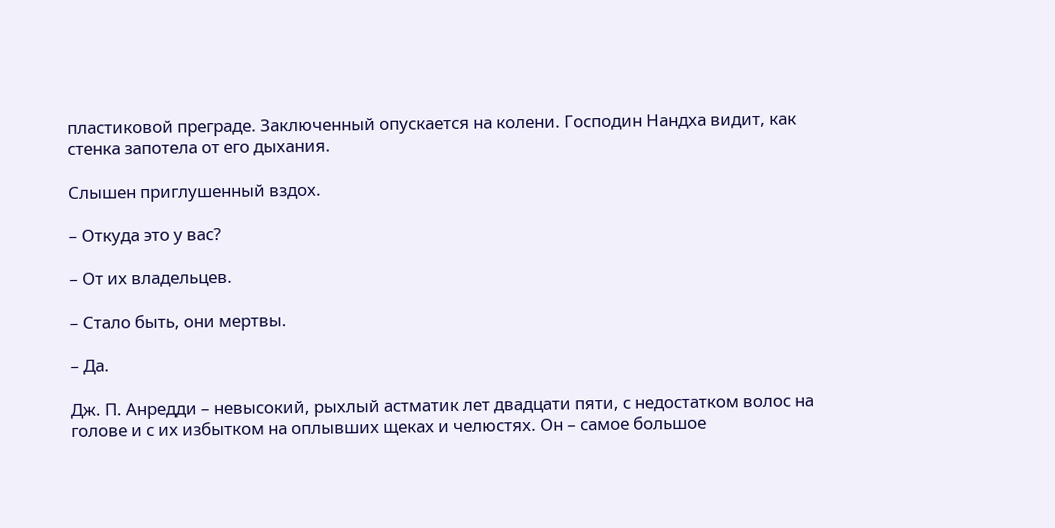пластиковой преграде. Заключенный опускается на колени. Господин Нандха видит, как стенка запотела от его дыхания.

Слышен приглушенный вздох.

– Откуда это у вас?

– От их владельцев.

– Стало быть, они мертвы.

– Да.

Дж. П. Анредди – невысокий, рыхлый астматик лет двадцати пяти, с недостатком волос на голове и с их избытком на оплывших щеках и челюстях. Он – самое большое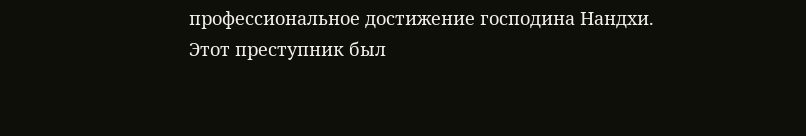профессиональное достижение господина Нандхи. Этот преступник был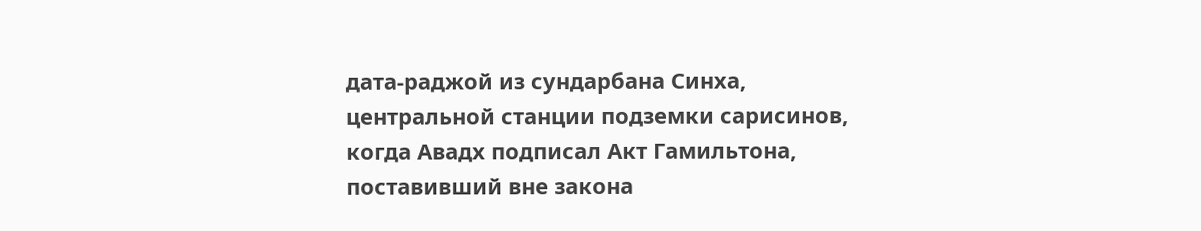дата-раджой из сундарбана Синха, центральной станции подземки сарисинов, когда Авадх подписал Акт Гамильтона, поставивший вне закона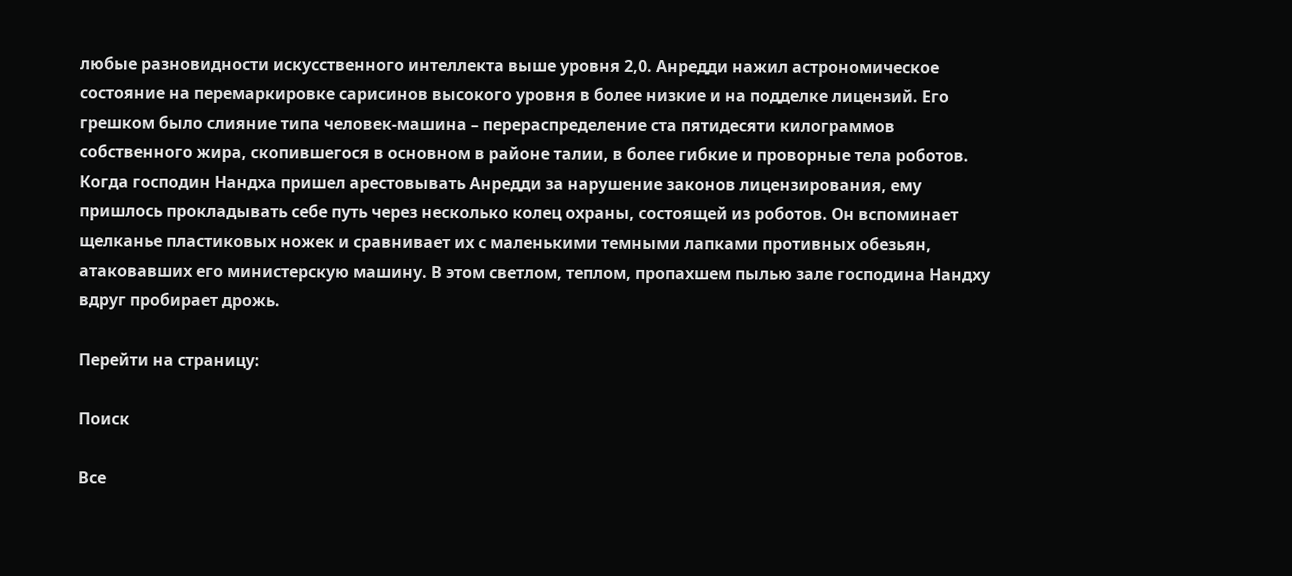любые разновидности искусственного интеллекта выше уровня 2,0. Анредди нажил астрономическое состояние на перемаркировке сарисинов высокого уровня в более низкие и на подделке лицензий. Его грешком было слияние типа человек-машина – перераспределение ста пятидесяти килограммов собственного жира, скопившегося в основном в районе талии, в более гибкие и проворные тела роботов. Когда господин Нандха пришел арестовывать Анредди за нарушение законов лицензирования, ему пришлось прокладывать себе путь через несколько колец охраны, состоящей из роботов. Он вспоминает щелканье пластиковых ножек и сравнивает их с маленькими темными лапками противных обезьян, атаковавших его министерскую машину. В этом светлом, теплом, пропахшем пылью зале господина Нандху вдруг пробирает дрожь.

Перейти на страницу:

Поиск

Все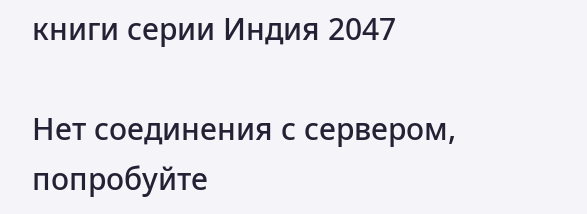книги серии Индия 2047

Нет соединения с сервером, попробуйте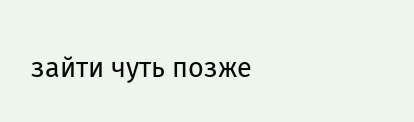зайти чуть позже